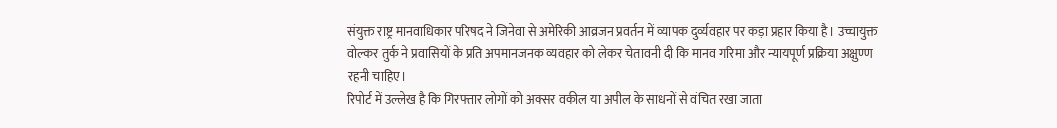संयुक्त राष्ट्र मानवाधिकार परिषद ने जिनेवा से अमेरिकी आव्रजन प्रवर्तन में व्यापक दुर्व्यवहार पर कड़ा प्रहार किया है। उच्चायुक्त वोल्कर तुर्क ने प्रवासियों के प्रति अपमानजनक व्यवहार को लेकर चेतावनी दी कि मानव गरिमा और न्यायपूर्ण प्रक्रिया अक्षुण्ण रहनी चाहिए।
रिपोर्ट में उल्लेख है कि गिरफ्तार लोगों को अक्सर वकील या अपील के साधनों से वंचित रखा जाता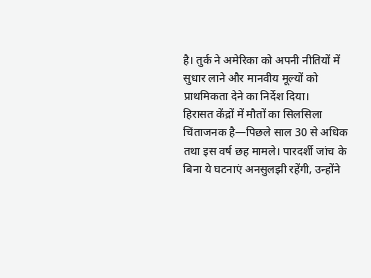है। तुर्क ने अमेरिका को अपनी नीतियों में सुधार लाने और मानवीय मूल्यों को प्राथमिकता देने का निर्देश दिया।
हिरासत केंद्रों में मौतों का सिलसिला चिंताजनक है—पिछले साल 30 से अधिक तथा इस वर्ष छह मामले। पारदर्शी जांच के बिना ये घटनाएं अनसुलझी रहेंगी, उन्होंने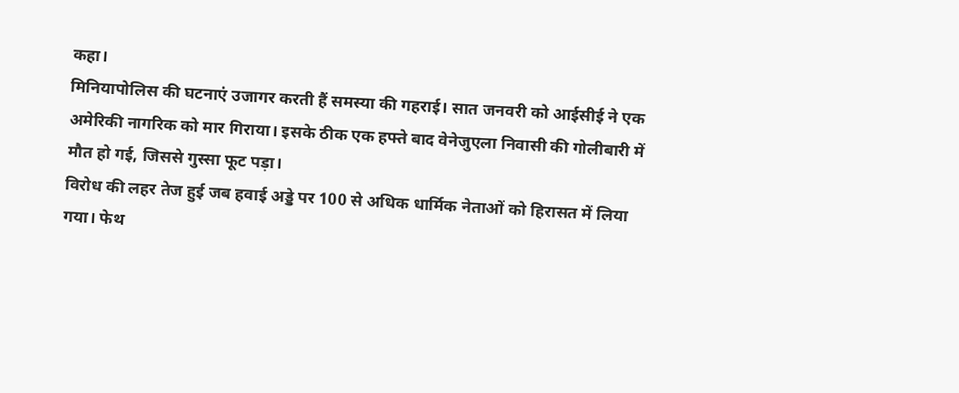कहा।
मिनियापोलिस की घटनाएं उजागर करती हैं समस्या की गहराई। सात जनवरी को आईसीई ने एक अमेरिकी नागरिक को मार गिराया। इसके ठीक एक हफ्ते बाद वेनेजुएला निवासी की गोलीबारी में मौत हो गई, जिससे गुस्सा फूट पड़ा।
विरोध की लहर तेज हुई जब हवाई अड्डे पर 100 से अधिक धार्मिक नेताओं को हिरासत में लिया गया। फेथ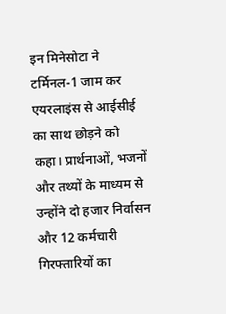इन मिनेसोटा ने टर्मिनल-1 जाम कर एयरलाइंस से आईसीई का साथ छोड़ने को कहा। प्रार्थनाओं, भजनों और तथ्यों के माध्यम से उन्होंने दो हजार निर्वासन और 12 कर्मचारी गिरफ्तारियों का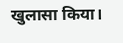खुलासा किया।